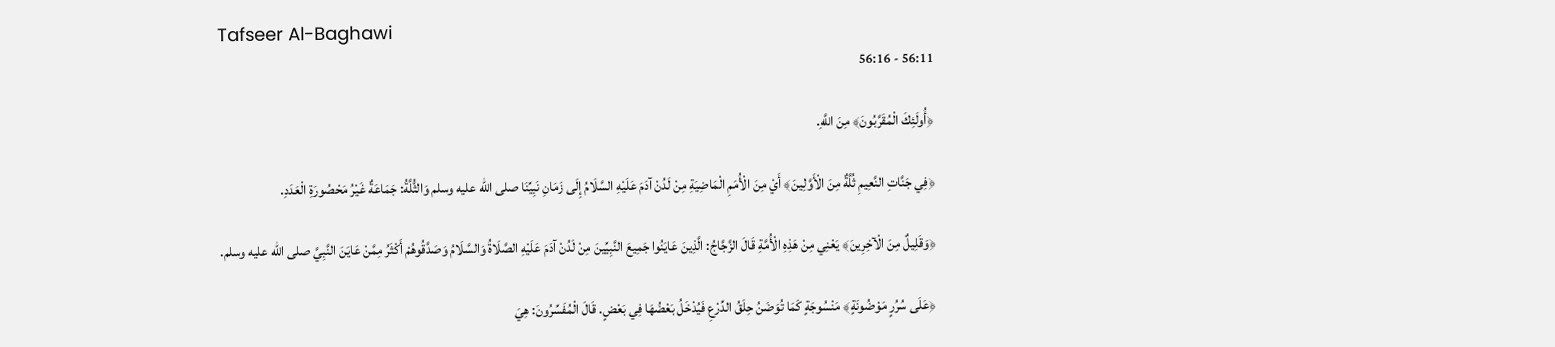Tafseer Al-Baghawi
56:11 - 56:16

﴿أُولَئِكَ الْمُقَرَّبُونَ﴾ مِنَ اللَّهِ.

﴿فِي جَنَّاتِ النَّعِيمِ ثُلَّةٌ مِنَ الْأَوَّلِينَ﴾ أَيْ مِنَ الْأُمَمِ الْمَاضِيَةِ مِنْ لَدُنْ آدَمَ عَلَيْهِ السَّلَامُ إِلَى زَمَانِ نَبِيِّنَا صلى الله عليه وسلم وَالثُّلَّةُ: جَمَاعَةٌ غَيْرُ مَحْصُورَةِ الْعَدَدِ.

﴿وَقَلِيلٌ مِنَ الْآخِرِينَ﴾ يَعْنِي مِنْ هَذِهِ الْأُمَّةِ قَالَ الزَّجَّاجُ: الَّذِينَ عَايَنُوا جَمِيعَ النَّبِيِّينَ مِنْ لَدُنْ آدَمَ عَلَيْهِ الصَّلَاةُ وَالسَّلَامُ وَصَدَّقُوهُمْ أَكْثَرُ مِمَّنْ عَايَنَ النَّبِيَّ صلى الله عليه وسلم.

﴿عَلَى سُرُرٍ مَوْضُونَةٍ﴾ مَنْسُوجَةٍ كَمَا تُوَضَنُ حِلَقُ الدِّرْعِ فَيُدْخَلُ بَعْضُهَا فِي بَعْضٍ. قَالَ الْمُفَسِّرُونَ: هِيَ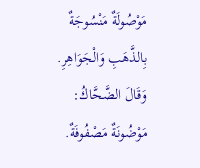مَوْصُولَةٌ مَنْسُوجَةٌ بِالذَّهَبِ وَالْجَوَاهِرِ. وَقَالَ الضَّحَّاكُ: مَوْضُونَةٌ مَصْفُوفَةٌ.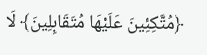﴿مُتَّكِئِينَ عَلَيْهَا مُتَقَابِلِينَ﴾ لَا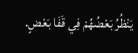يَنْظُرُ بَعْضُهُمْ فِي قَفَا بَعْضٍ.